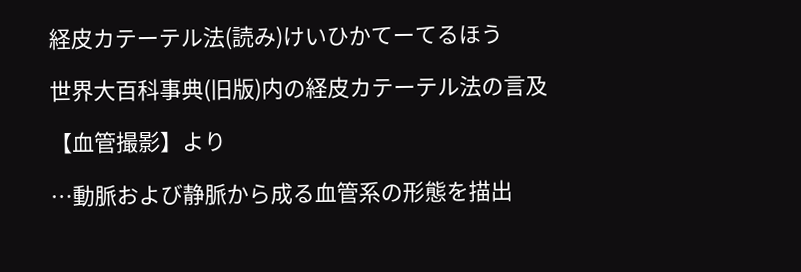経皮カテーテル法(読み)けいひかてーてるほう

世界大百科事典(旧版)内の経皮カテーテル法の言及

【血管撮影】より

…動脈および静脈から成る血管系の形態を描出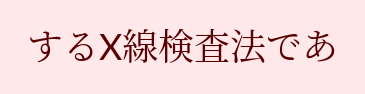するX線検査法であ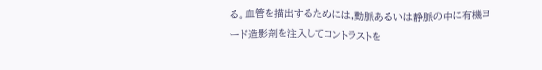る。血管を描出するためには,動脈あるいは静脈の中に有機ヨード造影剤を注入してコントラストを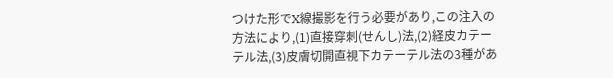つけた形でX線撮影を行う必要があり,この注入の方法により,(1)直接穿刺(せんし)法,(2)経皮カテーテル法,(3)皮膚切開直視下カテーテル法の3種があ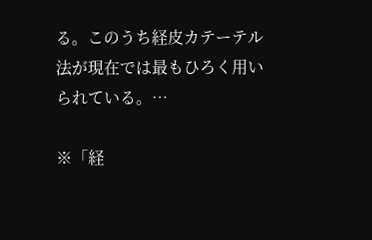る。このうち経皮カテーテル法が現在では最もひろく用いられている。…

※「経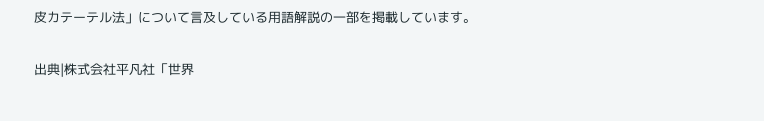皮カテーテル法」について言及している用語解説の一部を掲載しています。

出典|株式会社平凡社「世界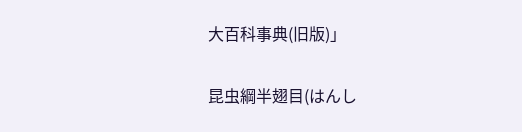大百科事典(旧版)」

昆虫綱半翅目(はんし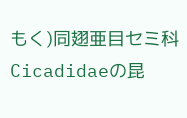もく)同翅亜目セミ科Cicadidaeの昆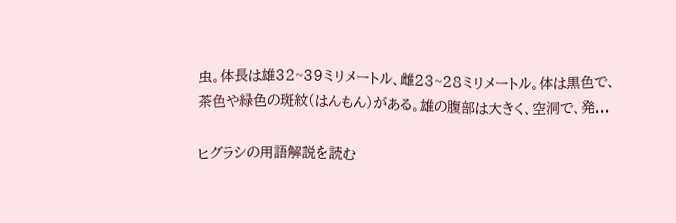虫。体長は雄32~39ミリメートル、雌23~28ミリメートル。体は黒色で、茶色や緑色の斑紋(はんもん)がある。雄の腹部は大きく、空洞で、発...

ヒグラシの用語解説を読む